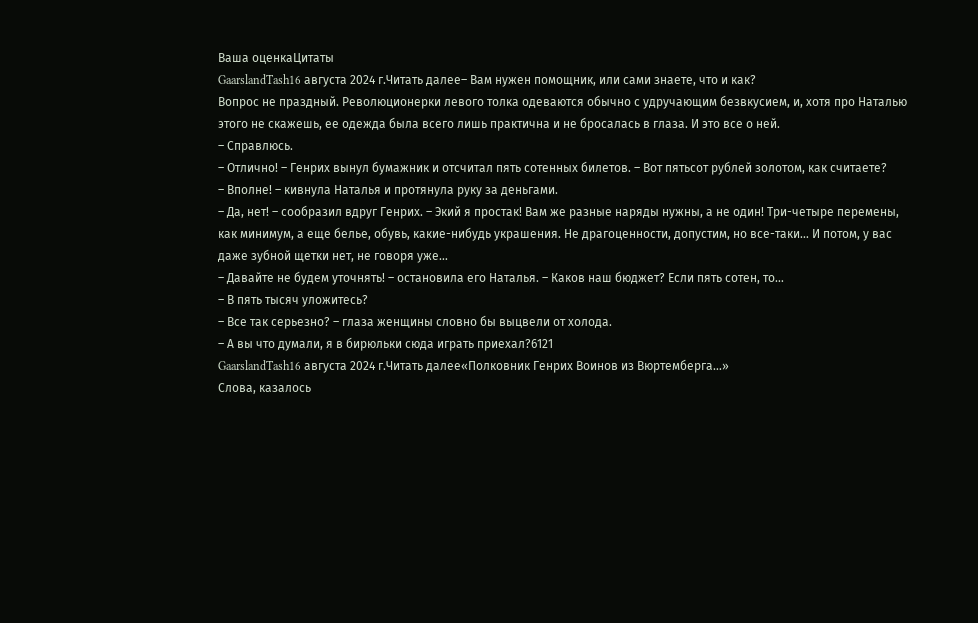Ваша оценкаЦитаты
GaarslandTash16 августа 2024 г.Читать далее– Вам нужен помощник, или сами знаете, что и как?
Вопрос не праздный. Революционерки левого толка одеваются обычно с удручающим безвкусием, и, хотя про Наталью этого не скажешь, ее одежда была всего лишь практична и не бросалась в глаза. И это все о ней.
– Справлюсь.
– Отлично! – Генрих вынул бумажник и отсчитал пять сотенных билетов. – Вот пятьсот рублей золотом, как считаете?
– Вполне! – кивнула Наталья и протянула руку за деньгами.
– Да, нет! – сообразил вдруг Генрих. – Экий я простак! Вам же разные наряды нужны, а не один! Три-четыре перемены, как минимум, а еще белье, обувь, какие-нибудь украшения. Не драгоценности, допустим, но все-таки… И потом, у вас даже зубной щетки нет, не говоря уже…
– Давайте не будем уточнять! – остановила его Наталья. – Каков наш бюджет? Если пять сотен, то…
– В пять тысяч уложитесь?
– Все так серьезно? – глаза женщины словно бы выцвели от холода.
– А вы что думали, я в бирюльки сюда играть приехал?6121
GaarslandTash16 августа 2024 г.Читать далее«Полковник Генрих Воинов из Вюртемберга…»
Слова, казалось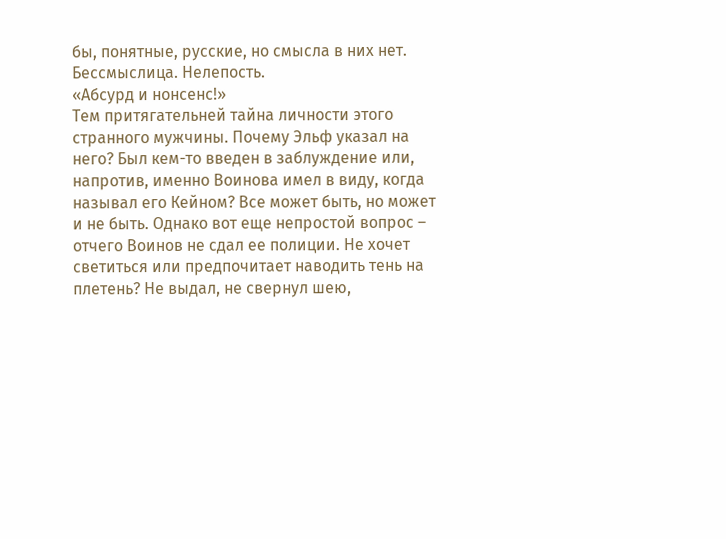бы, понятные, русские, но смысла в них нет. Бессмыслица. Нелепость.
«Абсурд и нонсенс!»
Тем притягательней тайна личности этого странного мужчины. Почему Эльф указал на него? Был кем-то введен в заблуждение или, напротив, именно Воинова имел в виду, когда называл его Кейном? Все может быть, но может и не быть. Однако вот еще непростой вопрос – отчего Воинов не сдал ее полиции. Не хочет светиться или предпочитает наводить тень на плетень? Не выдал, не свернул шею,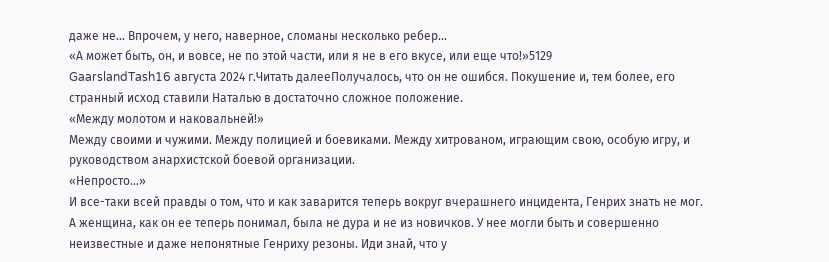даже не… Впрочем, у него, наверное, сломаны несколько ребер…
«А может быть, он, и вовсе, не по этой части, или я не в его вкусе, или еще что!»5129
GaarslandTash16 августа 2024 г.Читать далееПолучалось, что он не ошибся. Покушение и, тем более, его странный исход ставили Наталью в достаточно сложное положение.
«Между молотом и наковальней!»
Между своими и чужими. Между полицией и боевиками. Между хитрованом, играющим свою, особую игру, и руководством анархистской боевой организации.
«Непросто…»
И все-таки всей правды о том, что и как заварится теперь вокруг вчерашнего инцидента, Генрих знать не мог. А женщина, как он ее теперь понимал, была не дура и не из новичков. У нее могли быть и совершенно неизвестные и даже непонятные Генриху резоны. Иди знай, что у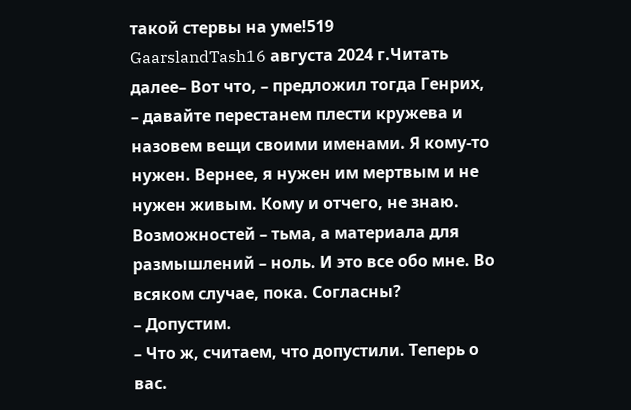такой стервы на уме!519
GaarslandTash16 августа 2024 г.Читать далее– Вот что, – предложил тогда Генрих, – давайте перестанем плести кружева и назовем вещи своими именами. Я кому-то нужен. Вернее, я нужен им мертвым и не нужен живым. Кому и отчего, не знаю. Возможностей – тьма, а материала для размышлений – ноль. И это все обо мне. Во всяком случае, пока. Согласны?
– Допустим.
– Что ж, считаем, что допустили. Теперь о вас.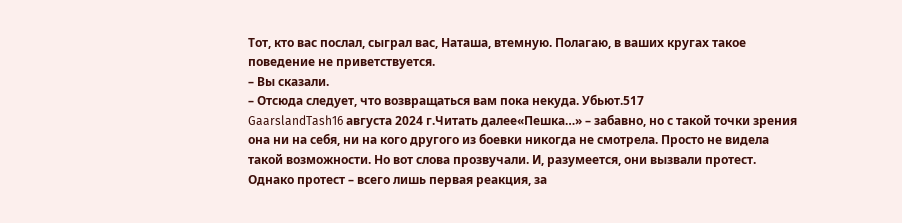Тот, кто вас послал, сыграл вас, Наташа, втемную. Полагаю, в ваших кругах такое поведение не приветствуется.
– Вы сказали.
– Отсюда следует, что возвращаться вам пока некуда. Убьют.517
GaarslandTash16 августа 2024 г.Читать далее«Пешка…» – забавно, но с такой точки зрения она ни на себя, ни на кого другого из боевки никогда не смотрела. Просто не видела такой возможности. Но вот слова прозвучали. И, разумеется, они вызвали протест. Однако протест – всего лишь первая реакция, за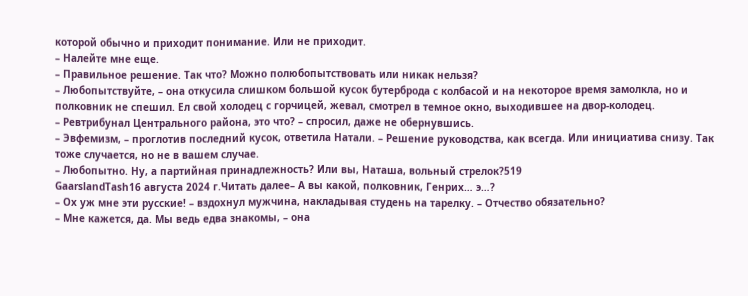которой обычно и приходит понимание. Или не приходит.
– Налейте мне еще.
– Правильное решение. Так что? Можно полюбопытствовать или никак нельзя?
– Любопытствуйте, – она откусила слишком большой кусок бутерброда с колбасой и на некоторое время замолкла, но и полковник не спешил. Ел свой холодец с горчицей, жевал, смотрел в темное окно, выходившее на двор-колодец.
– Ревтрибунал Центрального района, это что? – спросил, даже не обернувшись.
– Эвфемизм, – проглотив последний кусок, ответила Натали. – Решение руководства, как всегда. Или инициатива снизу. Так тоже случается, но не в вашем случае.
– Любопытно. Ну, а партийная принадлежность? Или вы, Наташа, вольный стрелок?519
GaarslandTash16 августа 2024 г.Читать далее– А вы какой, полковник, Генрих… э…?
– Ох уж мне эти русские! – вздохнул мужчина, накладывая студень на тарелку. – Отчество обязательно?
– Мне кажется, да. Мы ведь едва знакомы, – она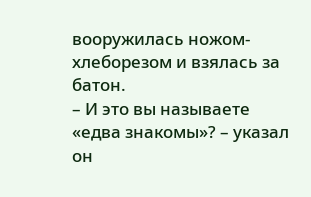вооружилась ножом-хлеборезом и взялась за батон.
– И это вы называете «едва знакомы»? – указал он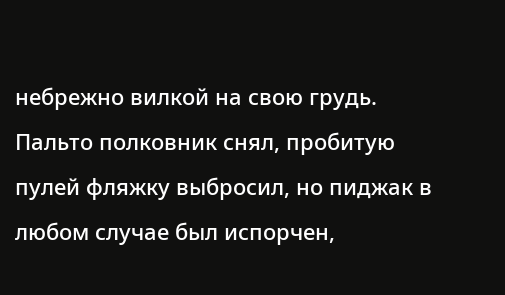небрежно вилкой на свою грудь. Пальто полковник снял, пробитую пулей фляжку выбросил, но пиджак в любом случае был испорчен,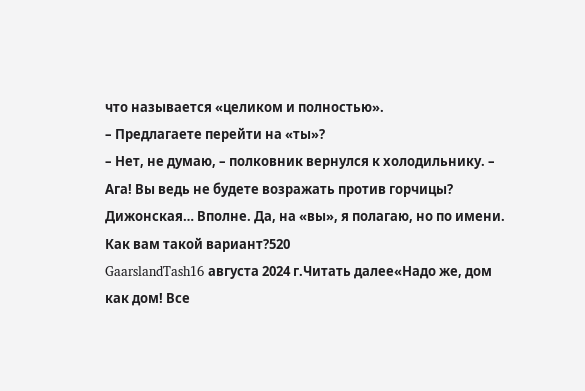что называется «целиком и полностью».
– Предлагаете перейти на «ты»?
– Нет, не думаю, – полковник вернулся к холодильнику. – Ага! Вы ведь не будете возражать против горчицы? Дижонская… Вполне. Да, на «вы», я полагаю, но по имени. Как вам такой вариант?520
GaarslandTash16 августа 2024 г.Читать далее«Надо же, дом как дом! Все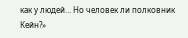как у людей… Но человек ли полковник Кейн?»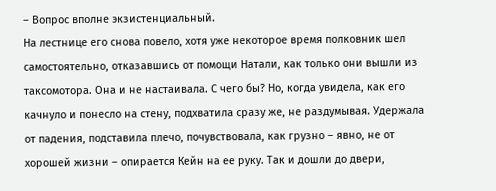– Вопрос вполне экзистенциальный.
На лестнице его снова повело, хотя уже некоторое время полковник шел самостоятельно, отказавшись от помощи Натали, как только они вышли из таксомотора. Она и не настаивала. С чего бы? Но, когда увидела, как его качнуло и понесло на стену, подхватила сразу же, не раздумывая. Удержала от падения, подставила плечо, почувствовала, как грузно – явно, не от хорошей жизни – опирается Кейн на ее руку. Так и дошли до двери,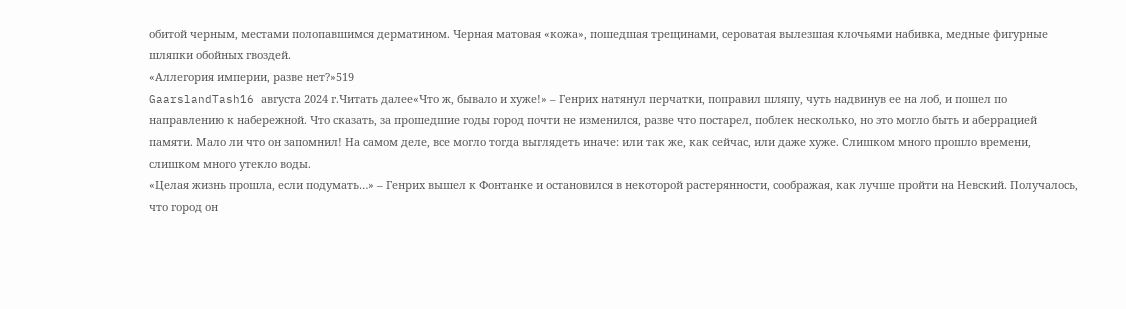обитой черным, местами полопавшимся дерматином. Черная матовая «кожа», пошедшая трещинами, сероватая вылезшая клочьями набивка, медные фигурные шляпки обойных гвоздей.
«Аллегория империи, разве нет?»519
GaarslandTash16 августа 2024 г.Читать далее«Что ж, бывало и хуже!» – Генрих натянул перчатки, поправил шляпу, чуть надвинув ее на лоб, и пошел по направлению к набережной. Что сказать, за прошедшие годы город почти не изменился, разве что постарел, поблек несколько, но это могло быть и аберрацией памяти. Мало ли что он запомнил! На самом деле, все могло тогда выглядеть иначе: или так же, как сейчас, или даже хуже. Слишком много прошло времени, слишком много утекло воды.
«Целая жизнь прошла, если подумать…» – Генрих вышел к Фонтанке и остановился в некоторой растерянности, соображая, как лучше пройти на Невский. Получалось, что город он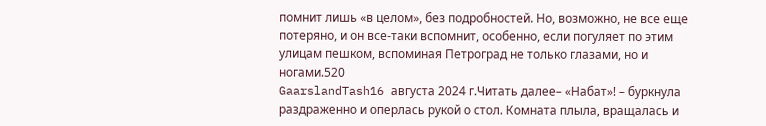помнит лишь «в целом», без подробностей. Но, возможно, не все еще потеряно, и он все-таки вспомнит, особенно, если погуляет по этим улицам пешком, вспоминая Петроград не только глазами, но и ногами.520
GaarslandTash16 августа 2024 г.Читать далее– «Набат»! – буркнула раздраженно и оперлась рукой о стол. Комната плыла, вращалась и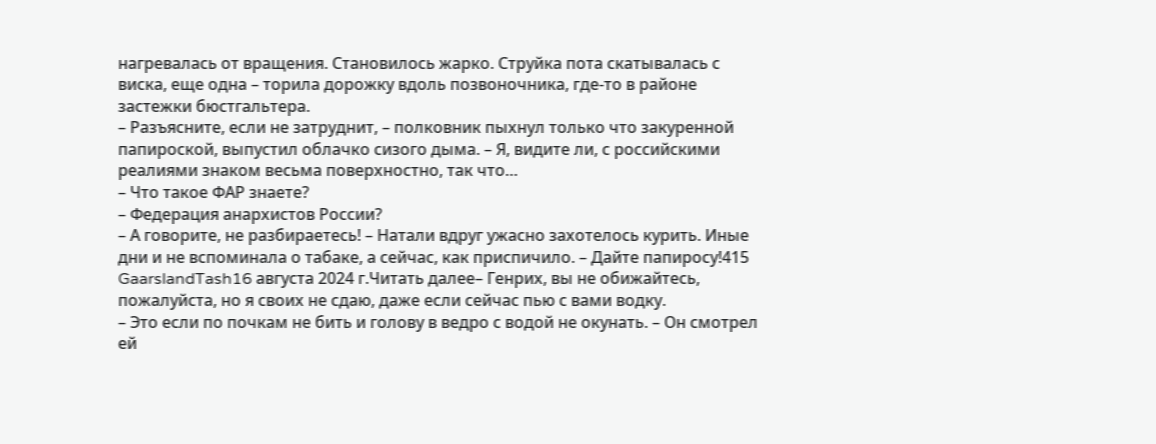нагревалась от вращения. Становилось жарко. Струйка пота скатывалась с виска, еще одна – торила дорожку вдоль позвоночника, где-то в районе застежки бюстгальтера.
– Разъясните, если не затруднит, – полковник пыхнул только что закуренной папироской, выпустил облачко сизого дыма. – Я, видите ли, с российскими реалиями знаком весьма поверхностно, так что…
– Что такое ФАР знаете?
– Федерация анархистов России?
– А говорите, не разбираетесь! – Натали вдруг ужасно захотелось курить. Иные дни и не вспоминала о табаке, а сейчас, как приспичило. – Дайте папиросу!415
GaarslandTash16 августа 2024 г.Читать далее– Генрих, вы не обижайтесь, пожалуйста, но я своих не сдаю, даже если сейчас пью с вами водку.
– Это если по почкам не бить и голову в ведро с водой не окунать. – Он смотрел ей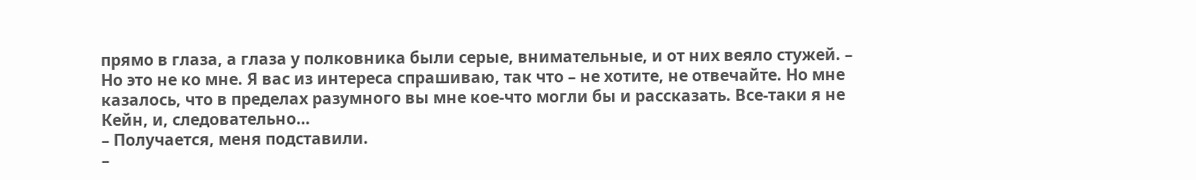прямо в глаза, а глаза у полковника были серые, внимательные, и от них веяло стужей. – Но это не ко мне. Я вас из интереса спрашиваю, так что – не хотите, не отвечайте. Но мне казалось, что в пределах разумного вы мне кое-что могли бы и рассказать. Все-таки я не Кейн, и, следовательно…
– Получается, меня подставили.
–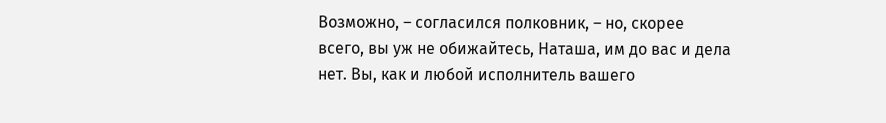Возможно, – согласился полковник, – но, скорее всего, вы уж не обижайтесь, Наташа, им до вас и дела нет. Вы, как и любой исполнитель вашего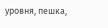уровня, пешка,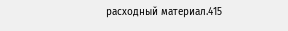расходный материал.415